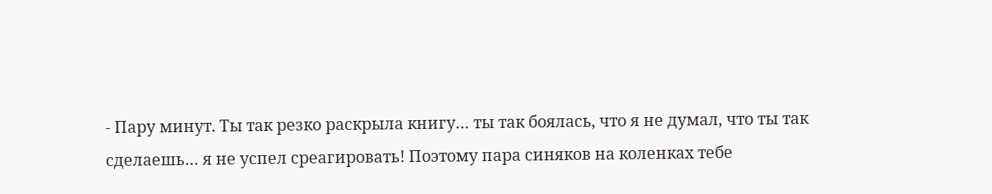- Пару минут. Ты так резко раскрыла книгу… ты так боялась, что я не думал, что ты так сделаешь… я не успел среагировать! Поэтому пара синяков на коленках тебе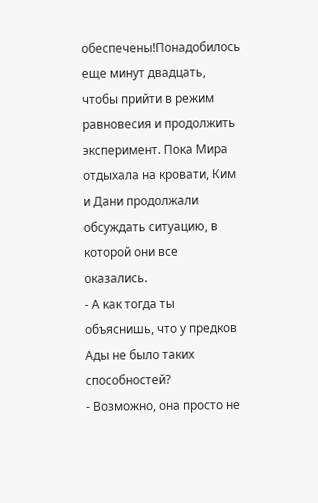обеспечены!Понадобилось еще минут двадцать, чтобы прийти в режим равновесия и продолжить эксперимент. Пока Мира отдыхала на кровати, Ким и Дани продолжали обсуждать ситуацию, в которой они все оказались.
- А как тогда ты объяснишь, что у предков Ады не было таких способностей?
- Возможно, она просто не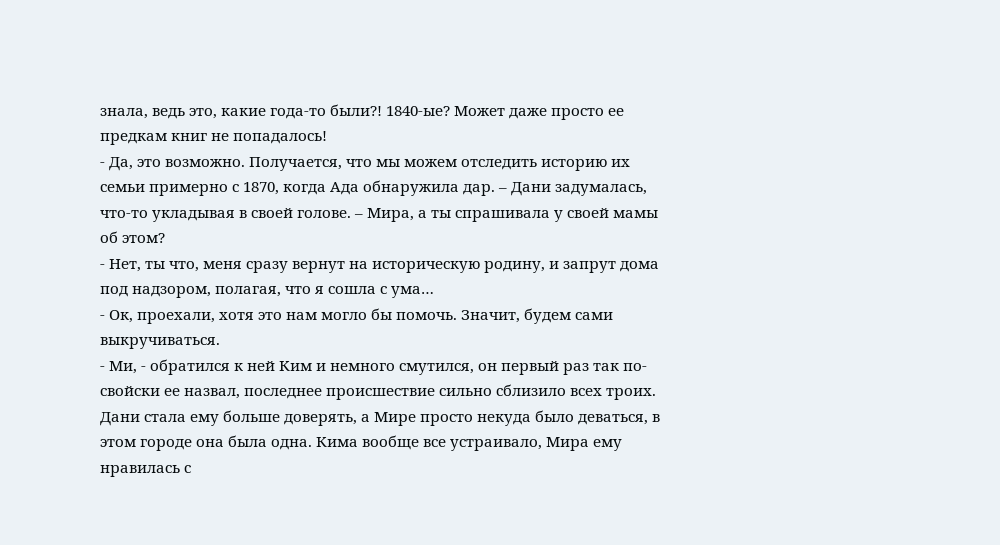знала, ведь это, какие года-то были?! 1840-ые? Может даже просто ее предкам книг не попадалось!
- Да, это возможно. Получается, что мы можем отследить историю их семьи примерно с 1870, когда Ада обнаружила дар. – Дани задумалась, что-то укладывая в своей голове. – Мира, а ты спрашивала у своей мамы об этом?
- Нет, ты что, меня сразу вернут на историческую родину, и запрут дома под надзором, полагая, что я сошла с ума…
- Ок, проехали, хотя это нам могло бы помочь. Значит, будем сами выкручиваться.
- Ми, - обратился к ней Ким и немного смутился, он первый раз так по-свойски ее назвал, последнее происшествие сильно сблизило всех троих. Дани стала ему больше доверять, а Мире просто некуда было деваться, в этом городе она была одна. Кима вообще все устраивало, Мира ему нравилась с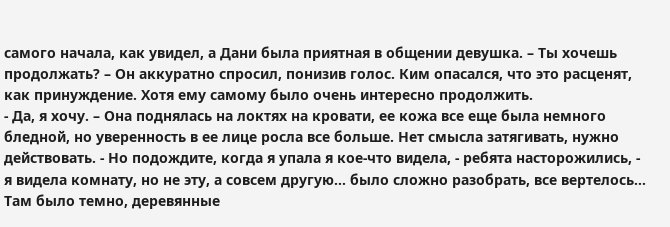самого начала, как увидел, а Дани была приятная в общении девушка. – Ты хочешь продолжать? – Он аккуратно спросил, понизив голос. Ким опасался, что это расценят, как принуждение. Хотя ему самому было очень интересно продолжить.
- Да, я хочу. – Она поднялась на локтях на кровати, ее кожа все еще была немного бледной, но уверенность в ее лице росла все больше. Нет смысла затягивать, нужно действовать. - Но подождите, когда я упала я кое-что видела, - ребята насторожились, - я видела комнату, но не эту, а совсем другую… было сложно разобрать, все вертелось… Там было темно, деревянные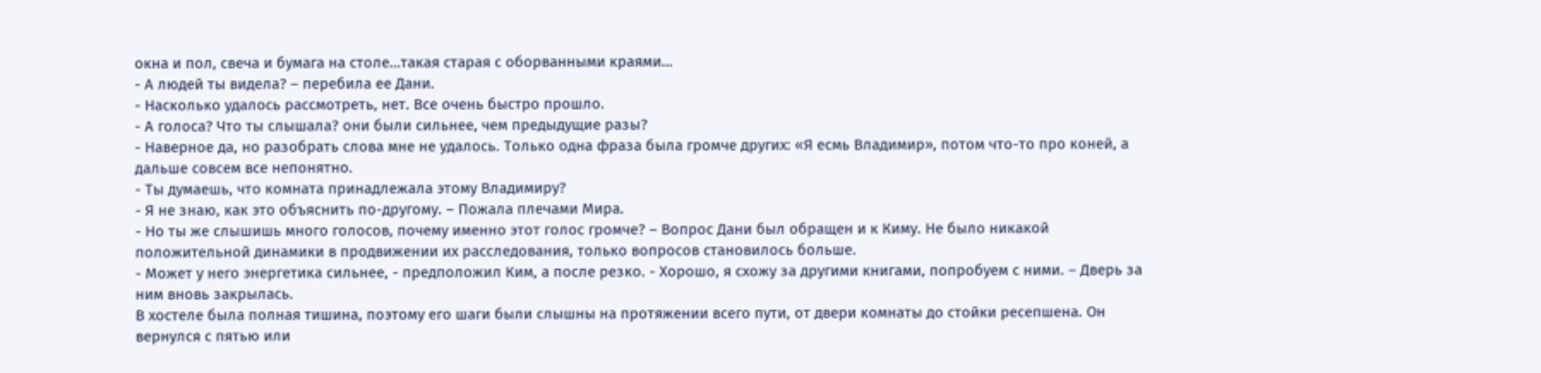окна и пол, свеча и бумага на столе…такая старая с оборванными краями…
- А людей ты видела? – перебила ее Дани.
- Насколько удалось рассмотреть, нет. Все очень быстро прошло.
- А голоса? Что ты слышала? они были сильнее, чем предыдущие разы?
- Наверное да, но разобрать слова мне не удалось. Только одна фраза была громче других: «Я есмь Владимир», потом что-то про коней, а дальше совсем все непонятно.
- Ты думаешь, что комната принадлежала этому Владимиру?
- Я не знаю, как это объяснить по-другому. – Пожала плечами Мира.
- Но ты же слышишь много голосов, почему именно этот голос громче? – Вопрос Дани был обращен и к Киму. Не было никакой положительной динамики в продвижении их расследования, только вопросов становилось больше.
- Может у него энергетика сильнее, - предположил Ким, а после резко. - Хорошо, я схожу за другими книгами, попробуем с ними. – Дверь за ним вновь закрылась.
В хостеле была полная тишина, поэтому его шаги были слышны на протяжении всего пути, от двери комнаты до стойки ресепшена. Он вернулся с пятью или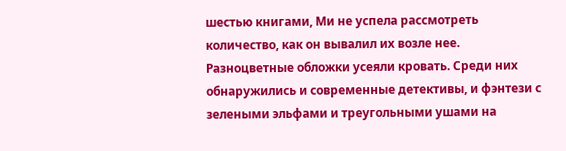шестью книгами, Ми не успела рассмотреть количество, как он вывалил их возле нее. Разноцветные обложки усеяли кровать. Среди них обнаружились и современные детективы, и фэнтези с зелеными эльфами и треугольными ушами на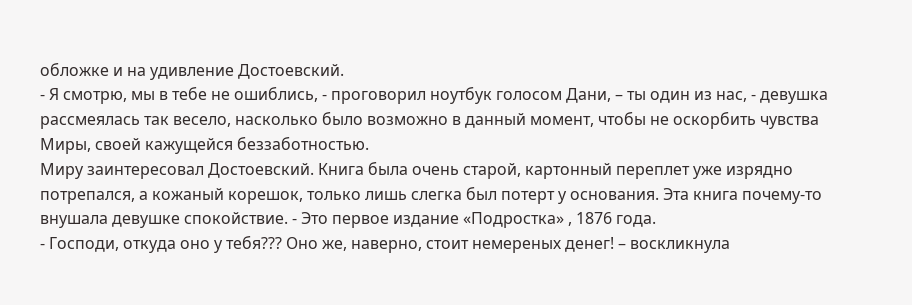обложке и на удивление Достоевский.
- Я смотрю, мы в тебе не ошиблись, - проговорил ноутбук голосом Дани, – ты один из нас, - девушка рассмеялась так весело, насколько было возможно в данный момент, чтобы не оскорбить чувства Миры, своей кажущейся беззаботностью.
Миру заинтересовал Достоевский. Книга была очень старой, картонный переплет уже изрядно потрепался, а кожаный корешок, только лишь слегка был потерт у основания. Эта книга почему-то внушала девушке спокойствие. - Это первое издание «Подростка» , 1876 года.
- Господи, откуда оно у тебя??? Оно же, наверно, стоит немереных денег! – воскликнула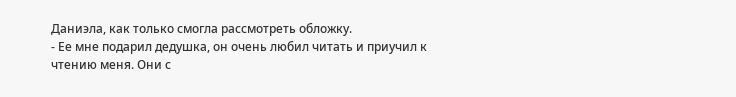Даниэла, как только смогла рассмотреть обложку.
- Ее мне подарил дедушка, он очень любил читать и приучил к чтению меня. Они с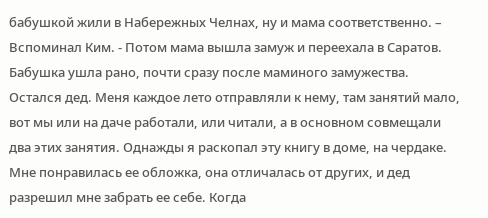бабушкой жили в Набережных Челнах, ну и мама соответственно. – Вспоминал Ким. - Потом мама вышла замуж и переехала в Саратов. Бабушка ушла рано, почти сразу после маминого замужества. Остался дед. Меня каждое лето отправляли к нему, там занятий мало, вот мы или на даче работали, или читали, а в основном совмещали два этих занятия. Однажды я раскопал эту книгу в доме, на чердаке. Мне понравилась ее обложка, она отличалась от других, и дед разрешил мне забрать ее себе. Когда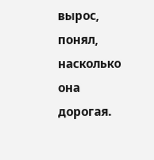вырос, понял, насколько она дорогая.